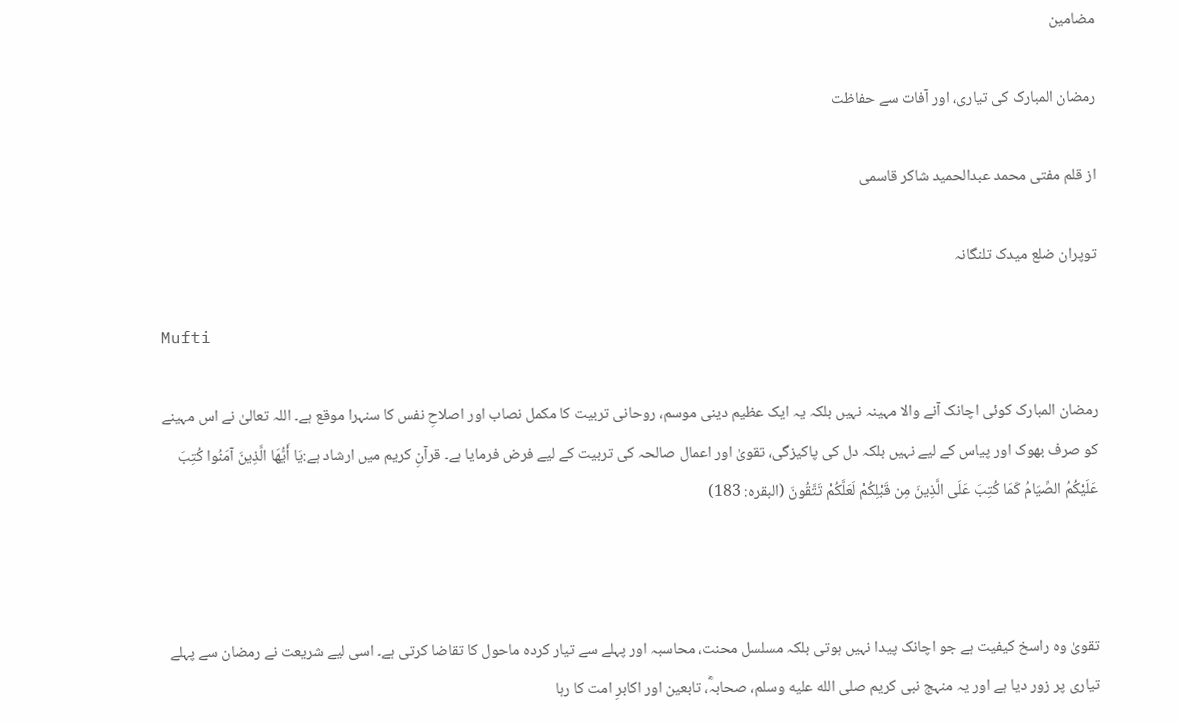مضامین

رمضان المبارک کی تیاری، اور آفات سے حفاظت

از قلم مفتی محمد عبدالحمید شاکر قاسمی

توپران ضلع میدک تلنگانہ

Mufti

رمضان المبارک کوئی اچانک آنے والا مہینہ نہیں بلکہ یہ ایک عظیم دینی موسم، روحانی تربیت کا مکمل نصاب اور اصلاحِ نفس کا سنہرا موقع ہے۔ اللہ تعالیٰ نے اس مہینے کو صرف بھوک اور پیاس کے لیے نہیں بلکہ دل کی پاکیزگی، تقویٰ اور اعمال صالحہ کی تربیت کے لیے فرض فرمایا ہے۔ قرآنِ کریم میں ارشاد ہے:يَا أَيُّهَا الَّذِينَ آمَنُوا كُتِبَ عَلَيْكُمُ الصِّيَامُ كَمَا كُتِبَ عَلَى الَّذِينَ مِن قَبْلِكُمْ لَعَلَّكُمْ تَتَّقُونَ (البقرہ: 183)



تقویٰ وہ راسخ کیفیت ہے جو اچانک پیدا نہیں ہوتی بلکہ مسلسل محنت، محاسبہ اور پہلے سے تیار کردہ ماحول کا تقاضا کرتی ہے۔ اسی لیے شریعت نے رمضان سے پہلے تیاری پر زور دیا ہے اور یہ منہج نبی کریم صلى الله عليه وسلم، صحابہؓ، تابعین اور اکابرِ امت کا رہا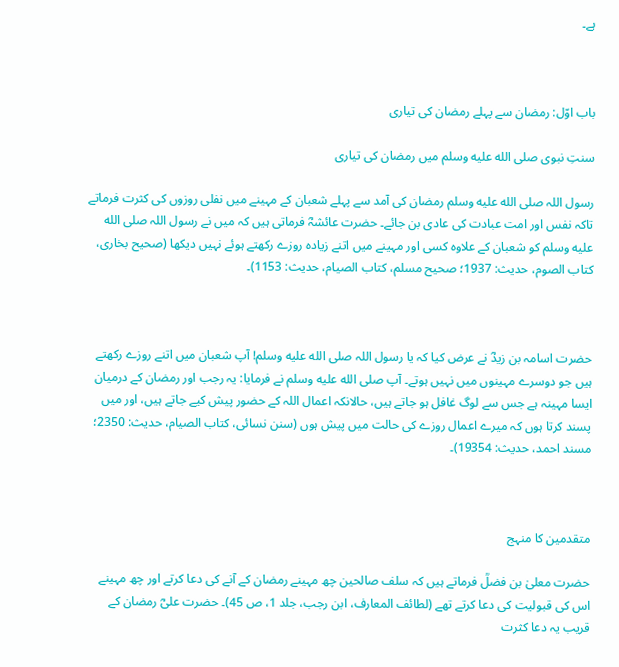ہے۔



باب اوّل: رمضان سے پہلے رمضان کی تیاری

سنتِ نبوی صلى الله عليه وسلم میں رمضان کی تیاری

رسول اللہ صلى الله عليه وسلم رمضان کی آمد سے پہلے شعبان کے مہینے میں نفلی روزوں کی کثرت فرماتے تاکہ نفس اور امت عبادت کی عادی بن جائے۔ حضرت عائشہؓ فرماتی ہیں کہ میں نے رسول اللہ صلى الله عليه وسلم کو شعبان کے علاوہ کسی اور مہینے میں اتنے زیادہ روزے رکھتے ہوئے نہیں دیکھا (صحیح بخاری، کتاب الصوم، حدیث: 1937؛ صحیح مسلم، کتاب الصیام، حدیث: 1153)۔



حضرت اسامہ بن زیدؓ نے عرض کیا کہ یا رسول اللہ صلى الله عليه وسلم! آپ شعبان میں اتنے روزے رکھتے ہیں جو دوسرے مہینوں میں نہیں ہوتے۔ آپ صلى الله عليه وسلم نے فرمایا: یہ رجب اور رمضان کے درمیان ایسا مہینہ ہے جس سے لوگ غافل ہو جاتے ہیں، حالانکہ اعمال اللہ کے حضور پیش کیے جاتے ہیں، اور میں پسند کرتا ہوں کہ میرے اعمال روزے کی حالت میں پیش ہوں (سنن نسائی، کتاب الصیام، حدیث: 2350؛ مسند احمد، حدیث: 19354)۔



متقدمین کا منہج

حضرت معلیٰ بن فضلؒ فرماتے ہیں کہ سلف صالحین چھ مہینے رمضان کے آنے کی دعا کرتے اور چھ مہینے اس کی قبولیت کی دعا کرتے تھے (لطائف المعارف، ابن رجب، جلد 1، ص 45)۔ حضرت علیؓ رمضان کے قریب یہ دعا کثرت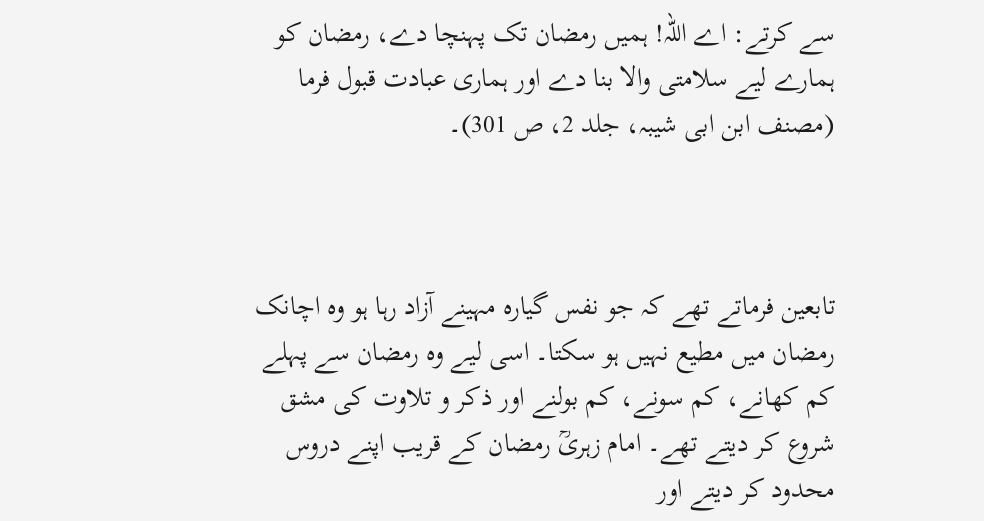سے کرتے: اے اللہ! ہمیں رمضان تک پہنچا دے، رمضان کو ہمارے لیے سلامتی والا بنا دے اور ہماری عبادت قبول فرما (مصنف ابن ابی شیبہ، جلد 2، ص 301)۔



تابعین فرماتے تھے کہ جو نفس گیارہ مہینے آزاد رہا ہو وہ اچانک رمضان میں مطیع نہیں ہو سکتا۔ اسی لیے وہ رمضان سے پہلے کم کھانے، کم سونے، کم بولنے اور ذکر و تلاوت کی مشق شروع کر دیتے تھے۔ امام زہریؒ رمضان کے قریب اپنے دروس محدود کر دیتے اور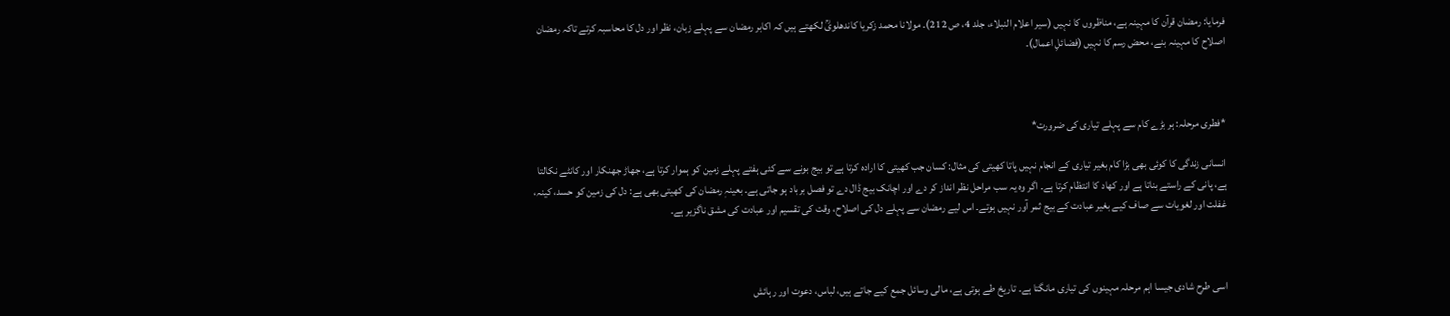فرمایا: رمضان قرآن کا مہینہ ہے، مناظروں کا نہیں (سیر اعلام النبلاء، جلد 4، ص 212)۔ مولانا محمد زکریا کاندھلویؒ لکھتے ہیں کہ اکابر رمضان سے پہلے زبان، نظر اور دل کا محاسبہ کرتے تاکہ رمضان اصلاح کا مہینہ بنے، محض رسم کا نہیں (فضائلِ اعمال)۔



*فطری مرحلہ: ہر بڑے کام سے پہلے تیاری کی ضرورت*

انسانی زندگی کا کوئی بھی بڑا کام بغیر تیاری کے انجام نہیں پاتا کھیتی کی مثال: کسان جب کھیتی کا ارادہ کرتا ہے تو بیج بونے سے کئی ہفتے پہلے زمین کو ہموار کرتا ہے، جھاڑ جھنکار اور کانٹے نکالتا ہے، پانی کے راستے بناتا ہے اور کھاد کا انتظام کرتا ہے۔ اگر وہ یہ سب مراحل نظر انداز کر دے اور اچانک بیج ڈال دے تو فصل برباد ہو جاتی ہے۔ بعینہٖ رمضان کی کھیتی بھی ہے: دل کی زمین کو حسد، کینہ، غفلت اور لغویات سے صاف کیے بغیر عبادت کے بیج ثمر آور نہیں ہوتے۔ اس لیے رمضان سے پہلے دل کی اصلاح، وقت کی تقسیم اور عبادت کی مشق ناگزیر ہے۔



اسی طرح شادی جیسا اہم مرحلہ مہینوں کی تیاری مانگتا ہے۔ تاریخ طے ہوتی ہے، مالی وسائل جمع کیے جاتے ہیں، لباس، دعوت اور رہائش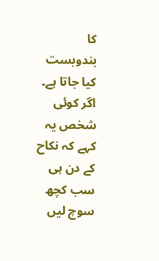کا بندوبست کیا جاتا ہے۔ اگر کوئی شخص یہ کہے کہ نکاح کے دن ہی سب کچھ سوچ لیں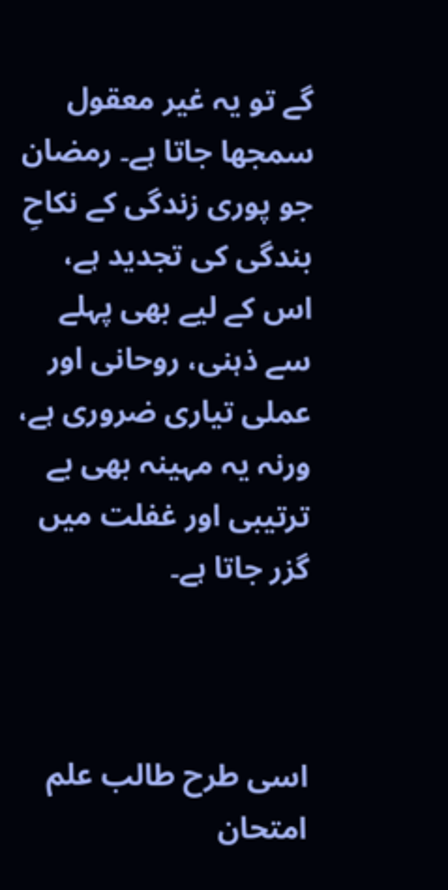گے تو یہ غیر معقول سمجھا جاتا ہے۔ رمضان جو پوری زندگی کے نکاحِ بندگی کی تجدید ہے، اس کے لیے بھی پہلے سے ذہنی، روحانی اور عملی تیاری ضروری ہے، ورنہ یہ مہینہ بھی بے ترتیبی اور غفلت میں گزر جاتا ہے۔



اسی طرح طالب علم امتحان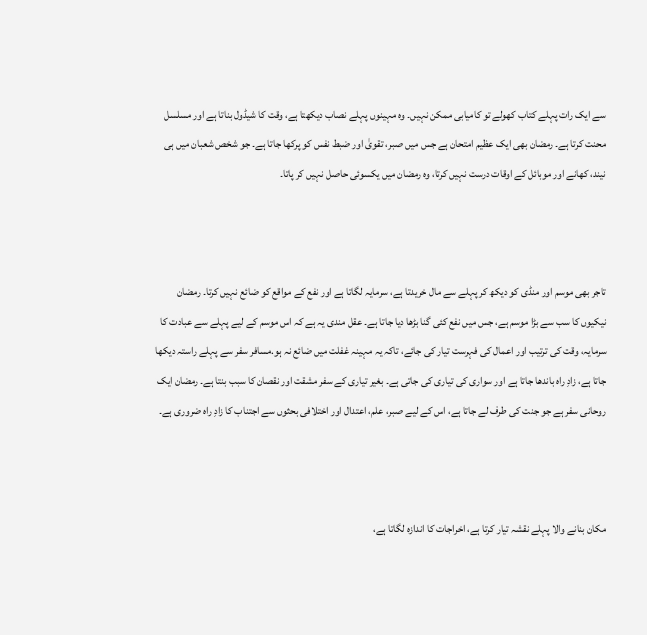سے ایک رات پہلے کتاب کھولے تو کامیابی ممکن نہیں۔ وہ مہینوں پہلے نصاب دیکھتا ہے، وقت کا شیڈول بناتا ہے اور مسلسل محنت کرتا ہے۔ رمضان بھی ایک عظیم امتحان ہے جس میں صبر، تقویٰ اور ضبط نفس کو پرکھا جاتا ہے۔ جو شخص شعبان میں ہی نیند، کھانے اور موبائل کے اوقات درست نہیں کرتا، وہ رمضان میں یکسوئی حاصل نہیں کر پاتا۔



تاجر بھی موسم اور منڈی کو دیکھ کر پہلے سے مال خریدتا ہے، سرمایہ لگاتا ہے اور نفع کے مواقع کو ضائع نہیں کرتا۔ رمضان نیکیوں کا سب سے بڑا موسم ہے، جس میں نفع کئی گنا بڑھا دیا جاتا ہے۔ عقل مندی یہ ہے کہ اس موسم کے لیے پہلے سے عبادت کا سرمایہ، وقت کی ترتیب اور اعمال کی فہرست تیار کی جائے، تاکہ یہ مہینہ غفلت میں ضائع نہ ہو.مسافر سفر سے پہلے راستہ دیکھا جاتا ہے، زادِ راہ باندھا جاتا ہے اور سواری کی تیاری کی جاتی ہے۔ بغیر تیاری کے سفر مشقت اور نقصان کا سبب بنتا ہے۔ رمضان ایک روحانی سفر ہے جو جنت کی طرف لے جاتا ہے، اس کے لیے صبر، علم، اعتدال اور اختلافی بحثوں سے اجتناب کا زادِ راہ ضروری ہے۔



مکان بنانے والا پہلے نقشہ تیار کرتا ہے، اخراجات کا اندازہ لگاتا ہے،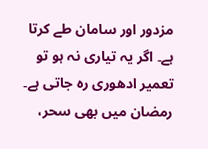مزدور اور سامان طے کرتا ہے۔ اگر یہ تیاری نہ ہو تو تعمیر ادھوری رہ جاتی ہے۔ رمضان میں بھی سحر،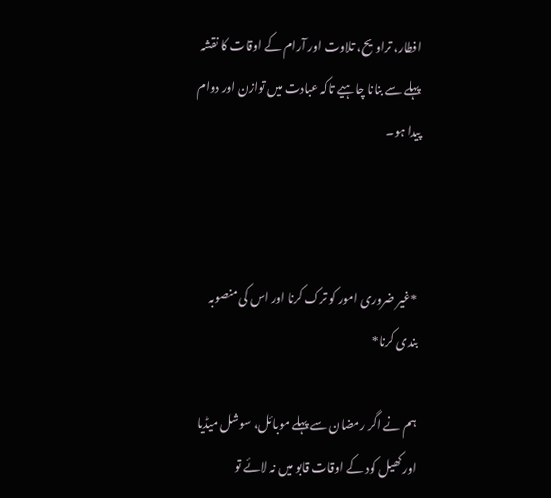افطار، تراویح، تلاوت اور آرام کے اوقات کا نقشہ پہلے سے بنانا چاہیے تاکہ عبادت میں توازن اور دوام پیدا ہو۔



*غیر ضروری امور کو ترک کرنا اور اس کی منصوبہ بندی کرنا*

ہم نے اگر رمضان سے پہلے موبائل، سوشل میڈیا اور کھیل کود کے اوقات قابو میں نہ لائے تو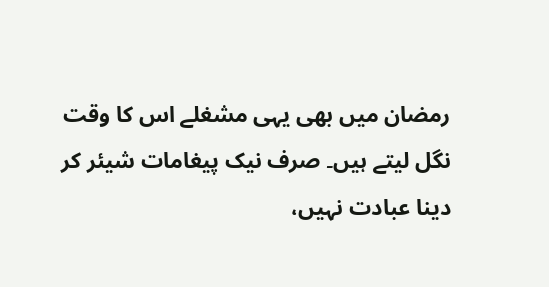رمضان میں بھی یہی مشغلے اس کا وقت نگل لیتے ہیں۔ صرف نیک پیغامات شیئر کر دینا عبادت نہیں،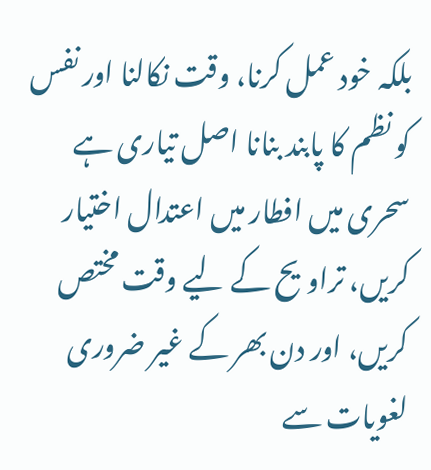بلکہ خود عمل کرنا، وقت نکالنا اور نفس کو نظم کا پابند بنانا اصل تیاری ہے سحری میں افطار میں اعتدال اختیار کریں، تراویح کے لیے وقت مختص کریں، اور دن بھر کے غیر ضروری لغویات سے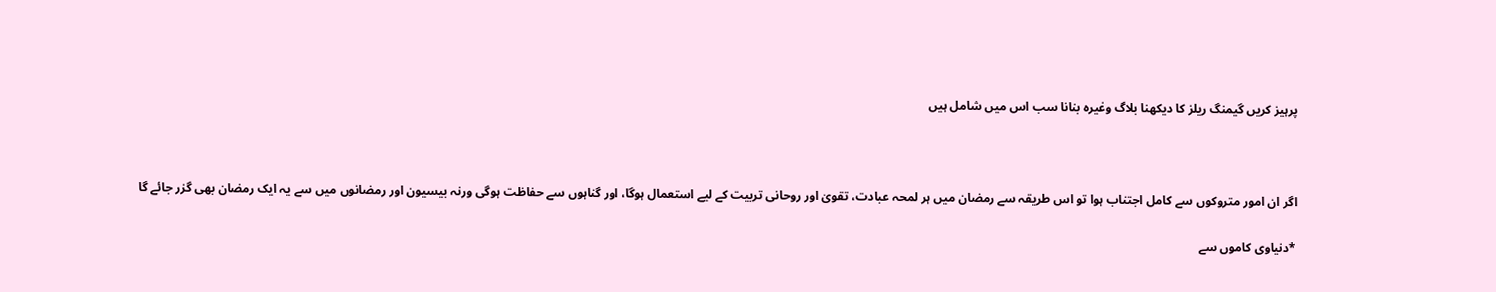پرہیز کریں گیمنگ ریلز کا دیکھنا بلاگ وغیرہ بنانا سب اس میں شامل ہیں



اگر ان امور متروکوں سے کامل اجتناب ہوا تو اس طریقہ سے رمضان میں ہر لمحہ عبادت، تقویٰ اور روحانی تربیت کے لیے استعمال ہوگا، اور گناہوں سے حفاظت ہوگی ورنہ بیسیون اور رمضانوں میں سے یہ ایک رمضان بھی گزر جائے گا

*دنیاوی کاموں سے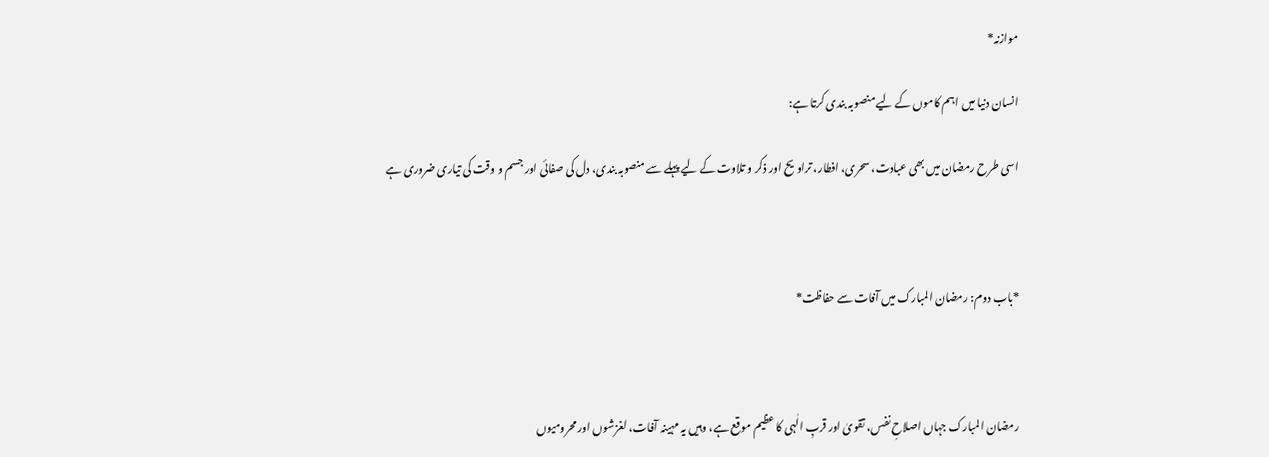موازنہ*

انسان دنیا میں اہم کاموں کے لیے منصوبہ بندی کرتا ہے:

اسی طرح رمضان میں بھی عبادت، سحری، افطار، تراویح اور ذکر و تلاوت کے لیے پہلے سے منصوبہ بندی، دل کی صفائی اور جسم و وقت کی تیاری ضروری ہے



*باب دوم: رمضان المبارک میں آفات سے حفاظت*



رمضان المبارک جہاں اصلاحِ نفس، تقویٰ اور قربِ الٰہی کا عظیم موقع ہے، وہیں یہ مہینہ آفات، لغزشوں اور محرومیوں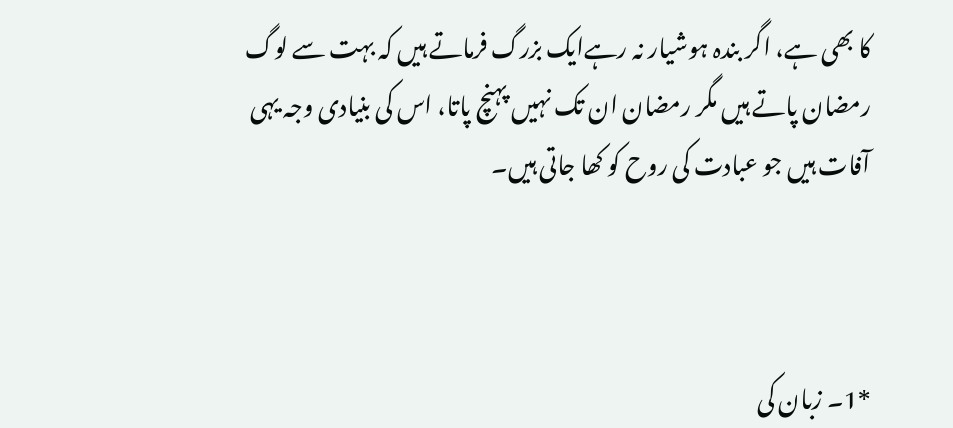کا بھی ہے، اگر بندہ ہوشیار نہ رہےایک بزرگ فرماتے ہیں کہ بہت سے لوگ رمضان پاتے ہیں مگر رمضان ان تک نہیں پہنچ پاتا، اس کی بنیادی وجہ یہی آفات ہیں جو عبادت کی روح کو کھا جاتی ہیں۔



*1۔ زبان کی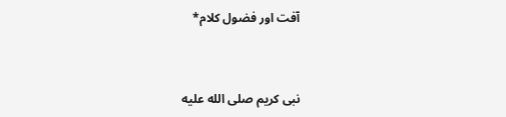آفت اور فضول کلام*



نبی کریم صلى الله عليه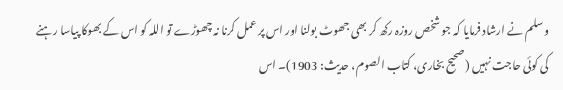وسلم نے ارشاد فرمایا کہ جو شخص روزہ رکھ کر بھی جھوٹ بولنا اور اس پر عمل کرنا نہ چھوڑے تو اللہ کو اس کے بھوکا پیاسا رہنے کی کوئی حاجت نہیں (صحیح بخاری، کتاب الصوم، حدیث: 1903)۔ اس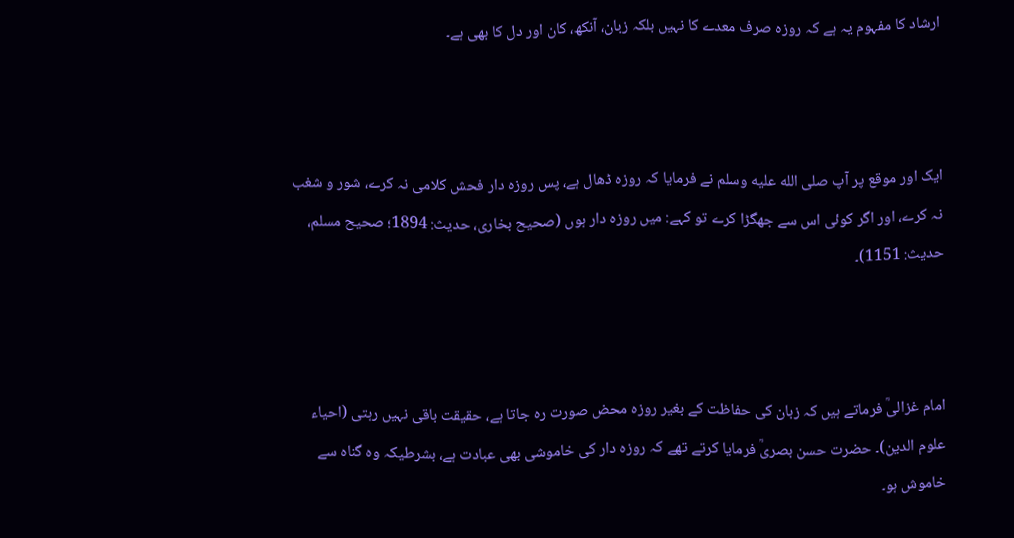ارشاد کا مفہوم یہ ہے کہ روزہ صرف معدے کا نہیں بلکہ زبان، آنکھ، کان اور دل کا بھی ہے۔



ایک اور موقع پر آپ صلى الله عليه وسلم نے فرمایا کہ روزہ ڈھال ہے، پس روزہ دار فحش کلامی نہ کرے، شور و شغب نہ کرے، اور اگر کوئی اس سے جھگڑا کرے تو کہے: میں روزہ دار ہوں (صحیح بخاری، حدیث: 1894؛ صحیح مسلم، حدیث: 1151)۔



امام غزالیؒ فرماتے ہیں کہ زبان کی حفاظت کے بغیر روزہ محض صورت رہ جاتا ہے، حقیقت باقی نہیں رہتی (احیاء علوم الدین)۔ حضرت حسن بصریؒ فرمایا کرتے تھے کہ روزہ دار کی خاموشی بھی عبادت ہے، بشرطیکہ وہ گناہ سے خاموش ہو۔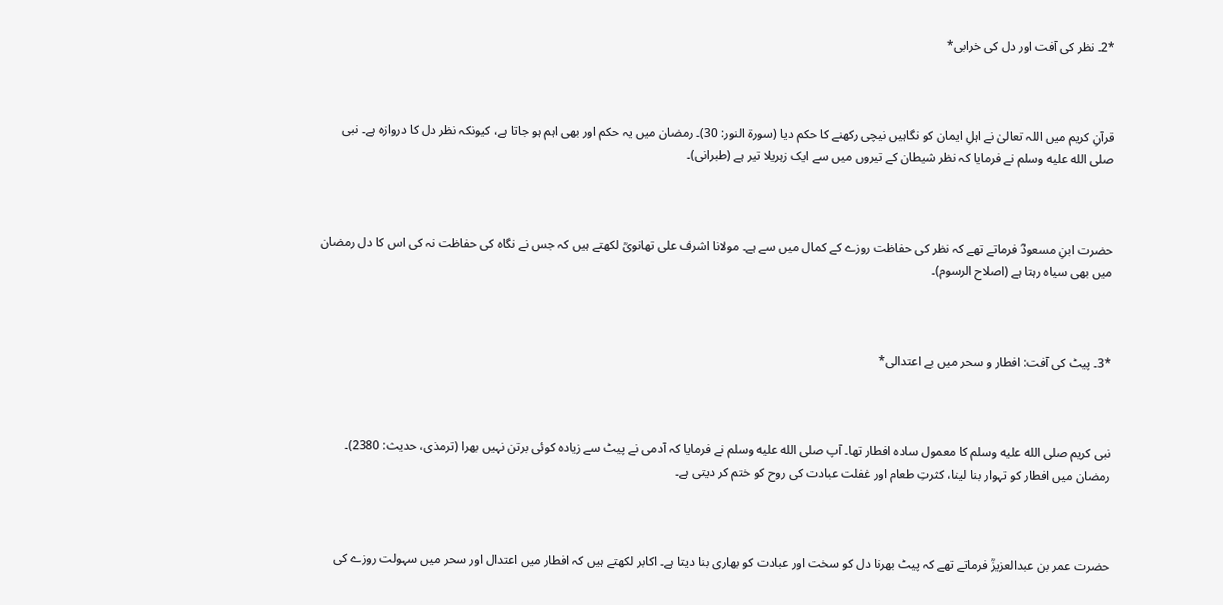*2۔ نظر کی آفت اور دل کی خرابی*



قرآنِ کریم میں اللہ تعالیٰ نے اہلِ ایمان کو نگاہیں نیچی رکھنے کا حکم دیا (سورۃ النور: 30)۔ رمضان میں یہ حکم اور بھی اہم ہو جاتا ہے، کیونکہ نظر دل کا دروازہ ہے۔ نبی صلى الله عليه وسلم نے فرمایا کہ نظر شیطان کے تیروں میں سے ایک زہریلا تیر ہے (طبرانی)۔



حضرت ابنِ مسعودؓ فرماتے تھے کہ نظر کی حفاظت روزے کے کمال میں سے ہے۔ مولانا اشرف علی تھانویؒ لکھتے ہیں کہ جس نے نگاہ کی حفاظت نہ کی اس کا دل رمضان میں بھی سیاہ رہتا ہے (اصلاح الرسوم)۔



*3۔ پیٹ کی آفت: افطار و سحر میں بے اعتدالی*



نبی کریم صلى الله عليه وسلم کا معمول سادہ افطار تھا۔ آپ صلى الله عليه وسلم نے فرمایا کہ آدمی نے پیٹ سے زیادہ کوئی برتن نہیں بھرا (ترمذی، حدیث: 2380)۔ رمضان میں افطار کو تہوار بنا لینا، کثرتِ طعام اور غفلت عبادت کی روح کو ختم کر دیتی ہے۔



حضرت عمر بن عبدالعزیزؒ فرماتے تھے کہ پیٹ بھرنا دل کو سخت اور عبادت کو بھاری بنا دیتا ہے۔ اکابر لکھتے ہیں کہ افطار میں اعتدال اور سحر میں سہولت روزے کی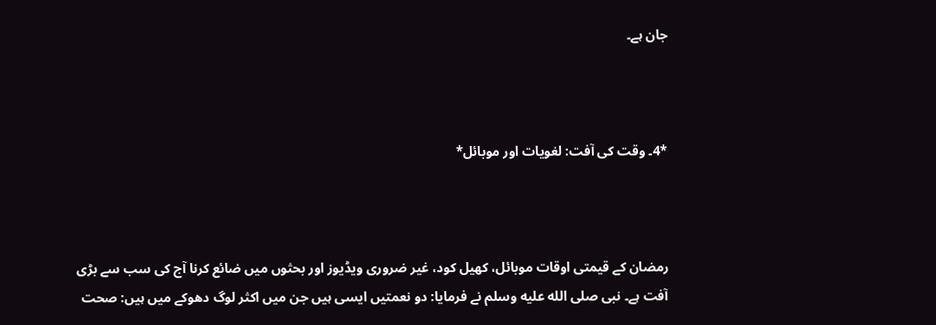جان ہے۔



*4۔ وقت کی آفت: لغویات اور موبائل*



رمضان کے قیمتی اوقات موبائل، کھیل کود، غیر ضروری ویڈیوز اور بحثوں میں ضائع کرنا آج کی سب سے بڑی آفت ہے۔ نبی صلى الله عليه وسلم نے فرمایا: دو نعمتیں ایسی ہیں جن میں اکثر لوگ دھوکے میں ہیں: صحت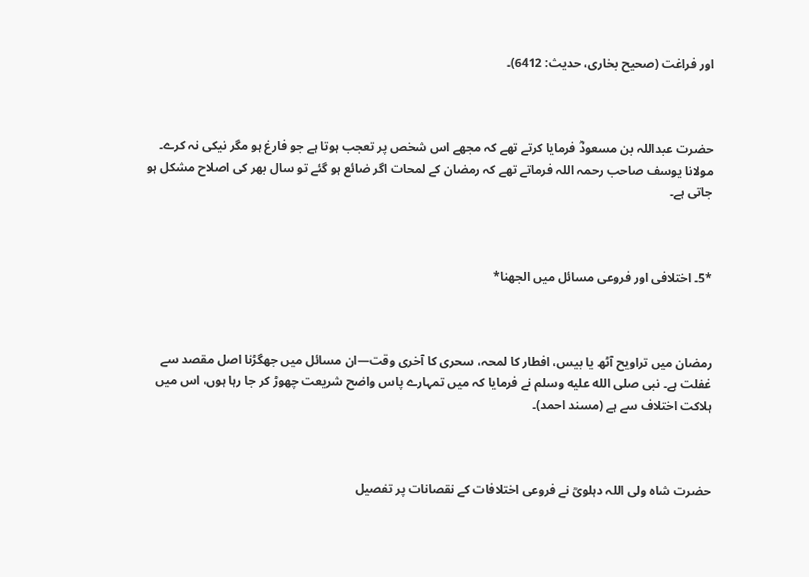اور فراغت (صحیح بخاری، حدیث: 6412)۔



حضرت عبداللہ بن مسعودؓ فرمایا کرتے تھے کہ مجھے اس شخص پر تعجب ہوتا ہے جو فارغ ہو مگر نیکی نہ کرے۔ مولانا یوسف صاحب رحمہ اللہ فرماتے تھے کہ رمضان کے لمحات اگر ضائع ہو گئے تو سال بھر کی اصلاح مشکل ہو جاتی ہے۔



*5۔ اختلافی اور فروعی مسائل میں الجھنا*



رمضان میں تراویح آٹھ یا بیس، افطار کا لمحہ، سحری کا آخری وقت—ان مسائل میں جھگڑنا اصل مقصد سے غفلت ہے۔ نبی صلى الله عليه وسلم نے فرمایا کہ میں تمہارے پاس واضح شریعت چھوڑ کر جا رہا ہوں، اس میں ہلاکت اختلاف سے ہے (مسند احمد)۔



حضرت شاہ ولی اللہ دہلویؒ نے فروعی اختلافات کے نقصانات پر تفصیل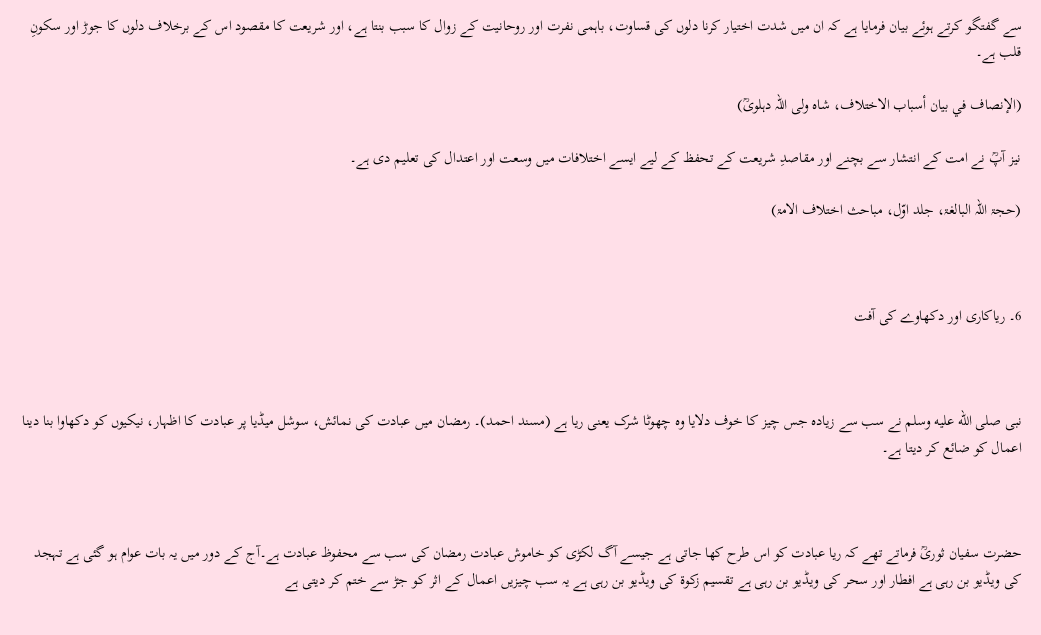سے گفتگو کرتے ہوئے بیان فرمایا ہے کہ ان میں شدت اختیار کرنا دلوں کی قساوت، باہمی نفرت اور روحانیت کے زوال کا سبب بنتا ہے، اور شریعت کا مقصود اس کے برخلاف دلوں کا جوڑ اور سکونِ قلب ہے۔

(الإنصاف في بيان أسباب الاختلاف، شاہ ولی اللہ دہلویؒ)

نیز آپؒ نے امت کے انتشار سے بچنے اور مقاصدِ شریعت کے تحفظ کے لیے ایسے اختلافات میں وسعت اور اعتدال کی تعلیم دی ہے۔

(حجۃ اللہ البالغۃ، جلد اوّل، مباحث اختلاف الامۃ)



6۔ ریاکاری اور دکھاوے کی آفت



نبی صلى الله عليه وسلم نے سب سے زیادہ جس چیز کا خوف دلایا وہ چھوٹا شرک یعنی ریا ہے (مسند احمد)۔ رمضان میں عبادت کی نمائش، سوشل میڈیا پر عبادت کا اظہار، نیکیوں کو دکھاوا بنا دینا اعمال کو ضائع کر دیتا ہے۔



حضرت سفیان ثوریؒ فرماتے تھے کہ ریا عبادت کو اس طرح کھا جاتی ہے جیسے آگ لکڑی کو خاموش عبادت رمضان کی سب سے محفوظ عبادت ہے۔آج کے دور میں یہ بات عوام ہو گئی ہے تہجد کی ویڈیو بن رہی ہے افطار اور سحر کی ویڈیو بن رہی ہے تقسیم زکوۃ کی ویڈیو بن رہی ہے یہ سب چیزیں اعمال کے اثر کو جڑ سے ختم کر دیتی ہے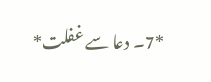*7۔ دعا سے غفلت*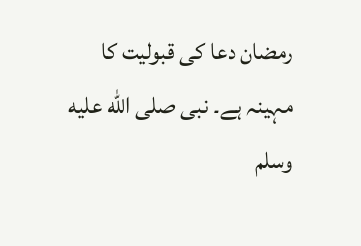رمضان دعا کی قبولیت کا مہینہ ہے۔ نبی صلى الله عليه وسلم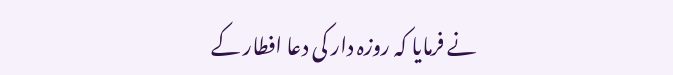نے فرمایا کہ روزہ دار کی دعا افطار کے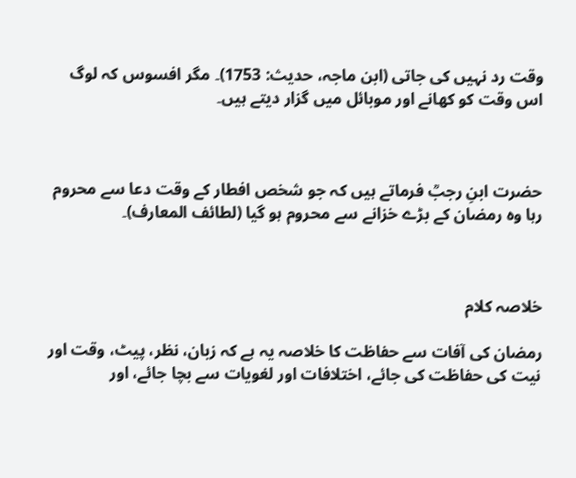وقت رد نہیں کی جاتی (ابن ماجہ، حدیث: 1753)۔ مگر افسوس کہ لوگ اس وقت کو کھانے اور موبائل میں گزار دیتے ہیں۔



حضرت ابنِ رجبؒ فرماتے ہیں کہ جو شخص افطار کے وقت دعا سے محروم رہا وہ رمضان کے بڑے خزانے سے محروم ہو گیا (لطائف المعارف)۔



خلاصہ کلام

رمضان کی آفات سے حفاظت کا خلاصہ یہ ہے کہ زبان، نظر، پیٹ، وقت اور نیت کی حفاظت کی جائے، اختلافات اور لغویات سے بچا جائے، اور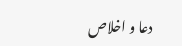دعا و اخلاص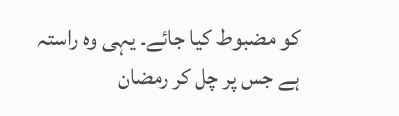کو مضبوط کیا جائے۔ یہی وہ راستہ ہے جس پر چل کر رمضان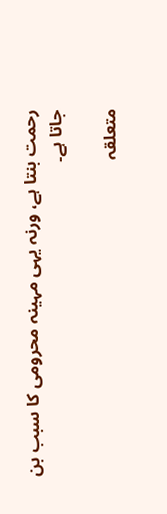رحمت بنتا ہے، ورنہ یہی مہینہ محرومی کا سبب بن جاتا ہے۔

متعلقہ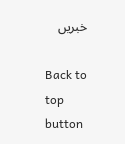خبریں

Back to top button